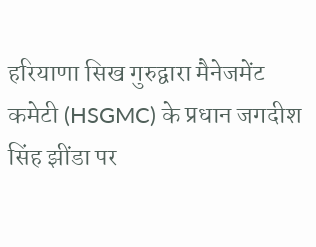हरियाणा सिख गुरुद्वारा मैनेजमेंट कमेटी (HSGMC) के प्रधान जगदीश सिंह झींडा पर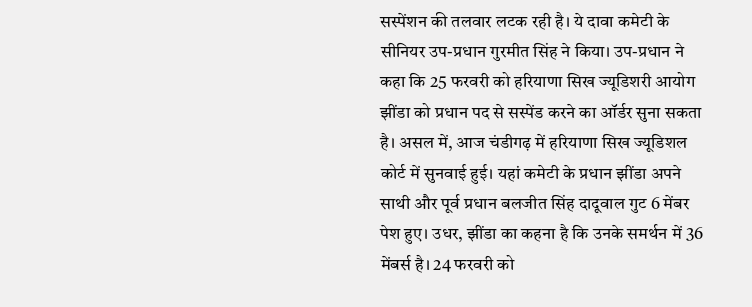सस्पेंशन की तलवार लटक रही है। ये दावा कमेटी के सीनियर उप-प्रधान गुरमीत सिंह ने किया। उप-प्रधान ने कहा कि 25 फरवरी को हरियाणा सिख ज्यूडिशरी आयोग झींडा को प्रधान पद से सस्पेंड करने का ऑर्डर सुना सकता है। असल में, आज चंडीगढ़ में हरियाणा सिख ज्यूडिशल कोर्ट में सुनवाई हुई। यहां कमेटी के प्रधान झींडा अपने साथी और पूर्व प्रधान बलजीत सिंह दादूवाल गुट 6 मेंबर पेश हुए। उधर, झींडा का कहना है कि उनके समर्थन में 36 मेंबर्स है। 24 फरवरी को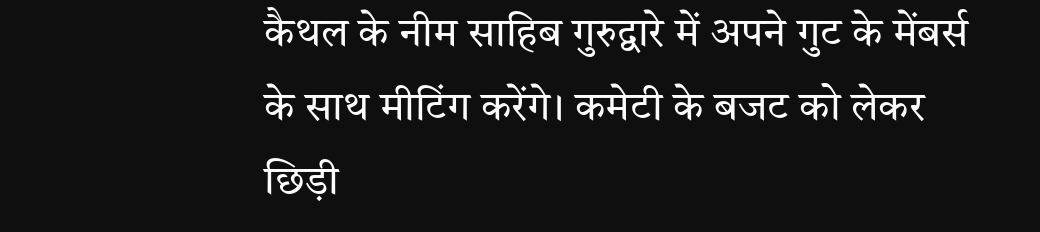कैथल के नीम साहिब गुरुद्वारे में अपने गुट के मेंबर्स के साथ मीटिंग करेंगे। कमेटी के बजट को लेकर छिड़ी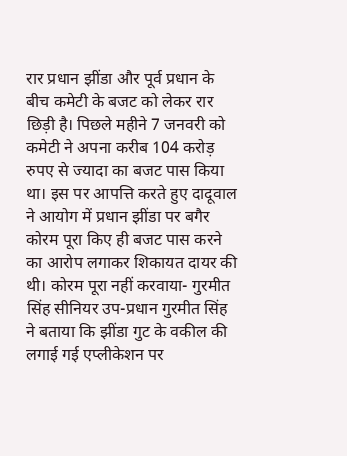रार प्रधान झींडा और पूर्व प्रधान के बीच कमेटी के बजट को लेकर रार छिड़ी है। पिछले महीने 7 जनवरी को कमेटी ने अपना करीब 104 करोड़ रुपए से ज्यादा का बजट पास किया था। इस पर आपत्ति करते हुए दादूवाल ने आयोग में प्रधान झींडा पर बगैर कोरम पूरा किए ही बजट पास करने का आरोप लगाकर शिकायत दायर की थी। कोरम पूरा नहीं करवाया- गुरमीत सिंह सीनियर उप-प्रधान गुरमीत सिंह ने बताया कि झींडा गुट के वकील की लगाई गई एप्लीकेशन पर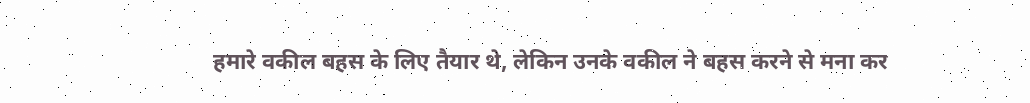हमारे वकील बहस के लिए तैयार थे, लेकिन उनके वकील ने बहस करने से मना कर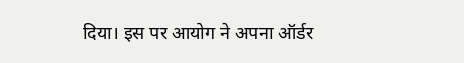दिया। इस पर आयोग ने अपना ऑर्डर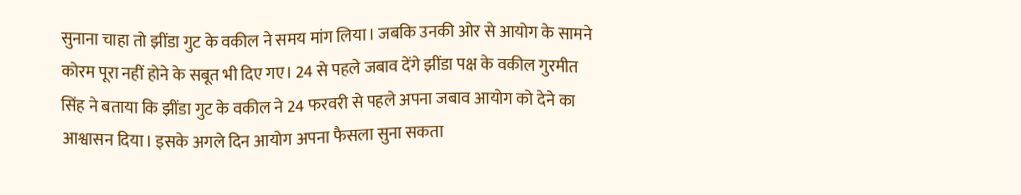सुनाना चाहा तो झींडा गुट के वकील ने समय मांग लिया। जबकि उनकी ओर से आयोग के सामने कोरम पूरा नहीं होने के सबूत भी दिए गए। 24 से पहले जबाव देंगे झींडा पक्ष के वकील गुरमीत सिंह ने बताया कि झींडा गुट के वकील ने 24 फरवरी से पहले अपना जबाव आयोग को देने का आश्वासन दिया। इसके अगले दिन आयोग अपना फैसला सुना सकता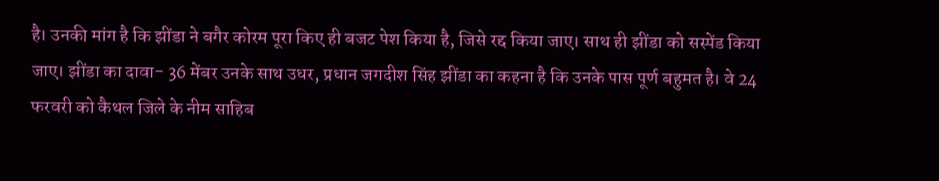है। उनकी मांग है कि झींडा ने बगैर कोरम पूरा किए ही बजट पेश किया है, जिसे रद्द किया जाए। साथ ही झींडा को सस्पेंड किया जाए। झींडा का दावा- 36 मेंबर उनके साथ उधर, प्रधान जगदीश सिंह झींडा का कहना है कि उनके पास पूर्ण बहुमत है। वे 24 फरवरी को कैथल जिले के नीम साहिब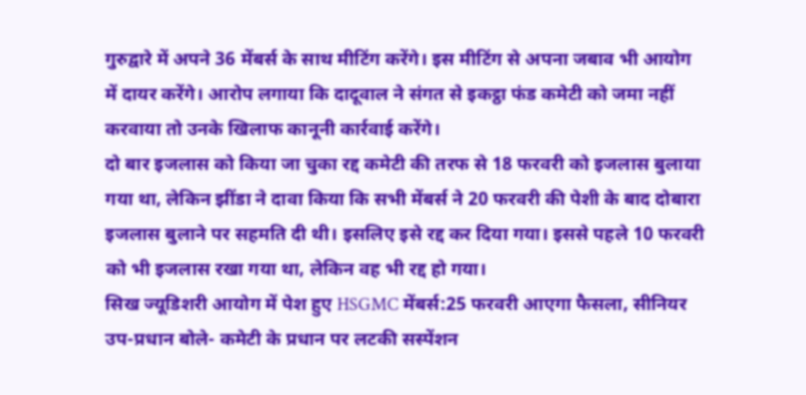गुरुद्वारे में अपने 36 मेंबर्स के साथ मीटिंग करेंगे। इस मीटिंग से अपना जबाव भी आयोग में दायर करेंगे। आरोप लगाया कि दादूवाल ने संगत से इकट्ठा फंड कमेटी को जमा नहीं करवाया तो उनके खिलाफ कानूनी कार्रवाई करेंगे।
दो बार इजलास को किया जा चुका रद्द कमेटी की तरफ से 18 फरवरी को इजलास बुलाया गया था, लेकिन झींडा ने दावा किया कि सभी मेंबर्स ने 20 फरवरी की पेशी के बाद दोबारा इजलास बुलाने पर सहमति दी थी। इसलिए इसे रद्द कर दिया गया। इससे पहले 10 फरवरी को भी इजलास रखा गया था, लेकिन वह भी रद्द हो गया।
सिख ज्यूडिशरी आयोग में पेश हुए HSGMC मेंबर्स:25 फरवरी आएगा फैसला, सीनियर उप-प्रधान बोले- कमेटी के प्रधान पर लटकी सस्पेंशन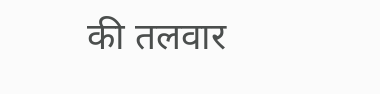की तलवार